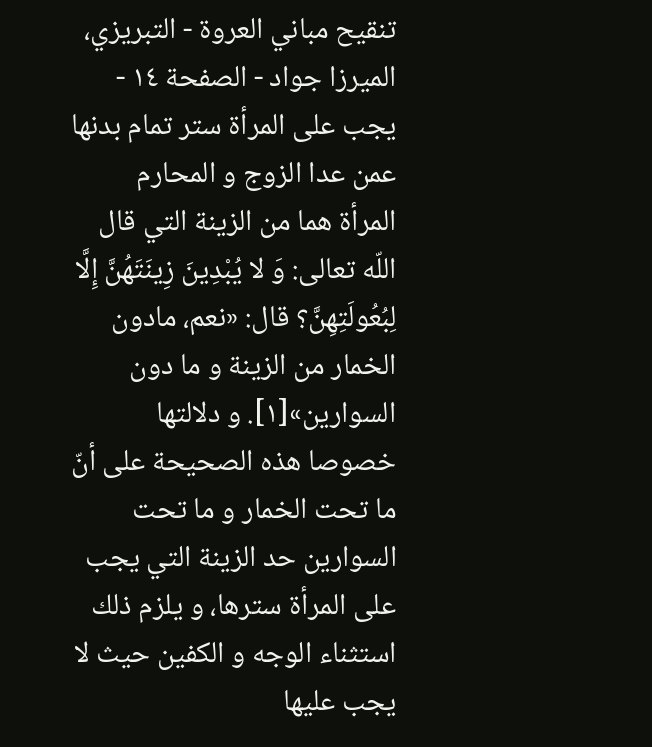تنقيح مباني العروة - التبريزي، الميرزا جواد - الصفحة ١٤ - يجب على المرأة ستر تمام بدنها عمن عدا الزوج و المحارم
المرأة هما من الزينة التي قال اللّه تعالى: وَ لا يُبْدِينَ زِينَتَهُنَّ إِلَّا لِبُعُولَتِهِنَّ؟ قال: «نعم، مادون الخمار من الزينة و ما دون السوارين»[١]. و دلالتها خصوصا هذه الصحيحة على أنّ ما تحت الخمار و ما تحت السوارين حد الزينة التي يجب على المرأة سترها، و يلزم ذلك استثناء الوجه و الكفين حيث لا يجب عليها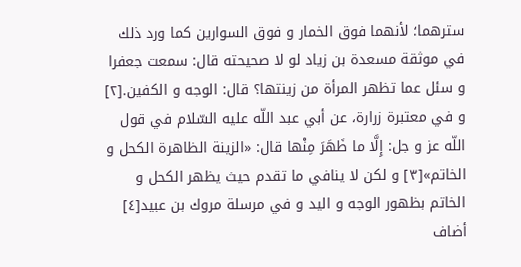سترهما؛ لأنهما فوق الخمار و فوق السوارين كما ورد ذلك في موثقة مسعدة بن زياد لو لا صحيحته قال: سمعت جعفرا و سئل عما تظهر المرأة من زينتها؟ قال: الوجه و الكفين.[٢]
و في معتبرة زرارة، عن أبي عبد اللّه عليه السّلام في قول اللّه عز و جل: إِلَّا ما ظَهَرَ مِنْها قال: «الزينة الظاهرة الكحل و الخاتم»[٣] و لكن لا ينافي ما تقدم حيث يظهر الكحل و الخاتم بظهور الوجه و اليد و في مرسلة مروك بن عبيد[٤] أضاف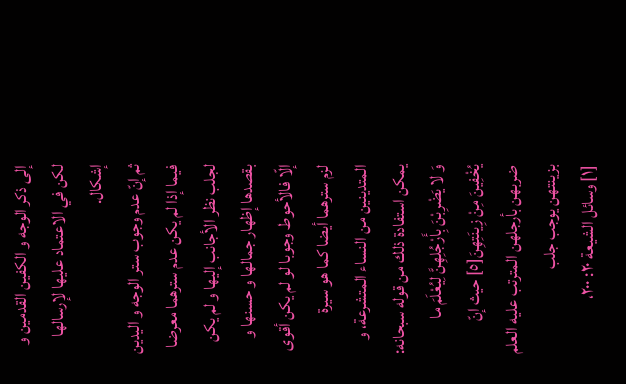إلى ذكر الوجه و الكفين القدمين و لكن في الاعتماد عليها لإرسالها إشكال.
ثم إنّ عدم وجوب ستر الوجه و اليدين فيما إذا لم يكن عدم سترهما معرضا لجلب نظر الأجانب إليها و لم يكن بقصدها إظهار جمالها و حسنها و إلّا فالأحوط وجوبا لو لم يكن أقوى لزم سترهما أيضا كما هو سيرة المتدينين من النساء المتشرعة، و يمكن استفادة ذلك من قوله سبحانه: وَ لا يَضْرِبْنَ بِأَرْجُلِهِنَّ لِيُعْلَمَ ما يُخْفِينَ مِنْ زِينَتِهِنَ[٥] حيث إنّ ضربهن بأرجلهن المترتب عليه العلم بزينتهن يوجب جلب
[١] وسائل الشيعة ٢٠: ٢٠٠،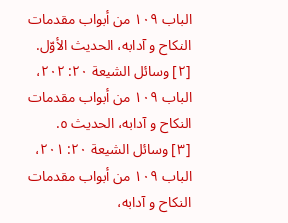الباب ١٠٩ من أبواب مقدمات النكاح و آدابه، الحديث الأوّل.
[٢] وسائل الشيعة ٢٠: ٢٠٢، الباب ١٠٩ من أبواب مقدمات النكاح و آدابه، الحديث ٥.
[٣] وسائل الشيعة ٢٠: ٢٠١، الباب ١٠٩ من أبواب مقدمات النكاح و آدابه،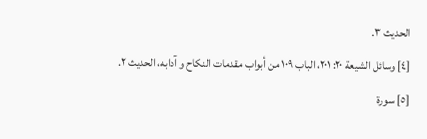الحديث ٣.
[٤] وسائل الشيعة ٢٠: ٢٠١، الباب ١٠٩ من أبواب مقدمات النكاح و آدابه، الحديث ٢.
[٥] سورة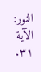النور: الآية ٣١.